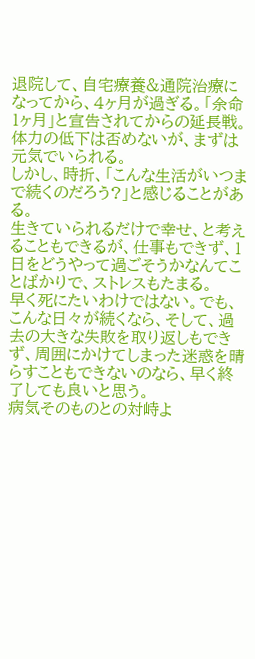退院して、自宅療養&通院治療になってから、4ヶ月が過ぎる。「余命1ヶ月」と宣告されてからの延長戦。体力の低下は否めないが、まずは元気でいられる。
しかし、時折、「こんな生活がいつまで続くのだろう?」と感じることがある。
生きていられるだけで幸せ、と考えることもできるが、仕事もできず、1日をどうやって過ごそうかなんてことばかりで、ストレスもたまる。
早く死にたいわけではない。でも、こんな日々が続くなら、そして、過去の大きな失敗を取り返しもできず、周囲にかけてしまった迷惑を晴らすこともできないのなら、早く終了しても良いと思う。
病気そのものとの対峙よ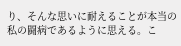り、そんな思いに耐えることが本当の私の闘病であるように思える。こ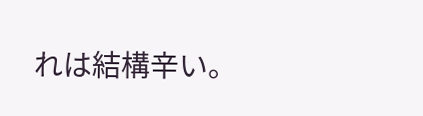れは結構辛い。